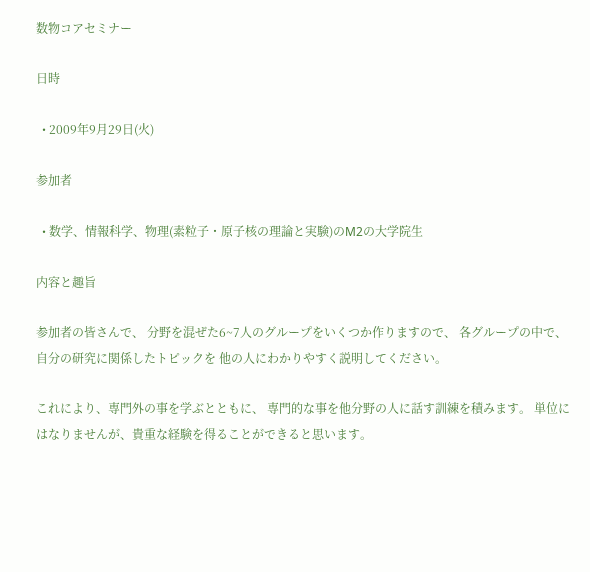数物コアセミナー

日時

  • 2009年9月29日(火)

参加者

  • 数学、情報科学、物理(素粒子・原子核の理論と実験)のM2の大学院生

内容と趣旨

参加者の皆さんで、 分野を混ぜた6~7人のグループをいくつか作りますので、 各グループの中で、自分の研究に関係したトピックを 他の人にわかりやすく説明してください。

これにより、専門外の事を学ぶとともに、 専門的な事を他分野の人に話す訓練を積みます。 単位にはなりませんが、貴重な経験を得ることができると思います。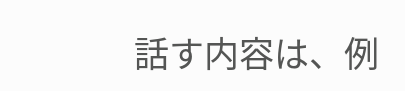話す内容は、例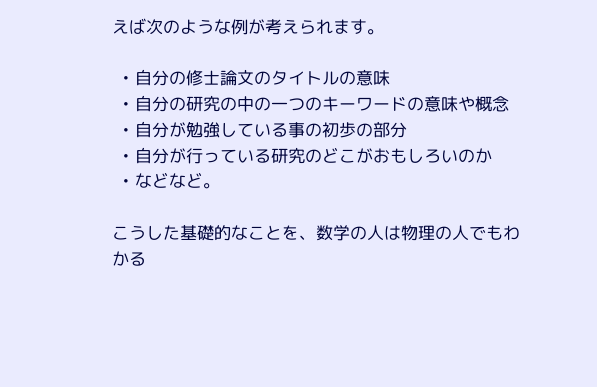えば次のような例が考えられます。

  • 自分の修士論文のタイトルの意味
  • 自分の研究の中の一つのキーワードの意味や概念
  • 自分が勉強している事の初歩の部分
  • 自分が行っている研究のどこがおもしろいのか
  • などなど。

こうした基礎的なことを、数学の人は物理の人でもわかる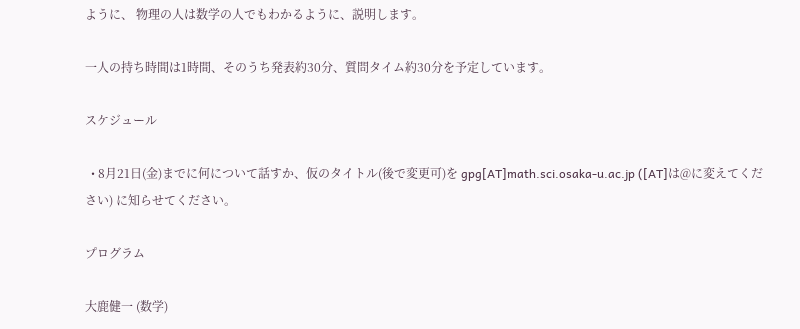ように、 物理の人は数学の人でもわかるように、説明します。

一人の持ち時間は1時間、そのうち発表約30分、質問タイム約30分を予定しています。

スケジュール

  • 8月21日(金)までに何について話すか、仮のタイトル(後で変更可)を gpg[AT]math.sci.osaka-u.ac.jp ([AT]は@に変えてください) に知らせてください。

プログラム

大鹿健一 (数学)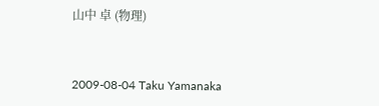山中 卓 (物理)


2009-08-04 Taku Yamanaka